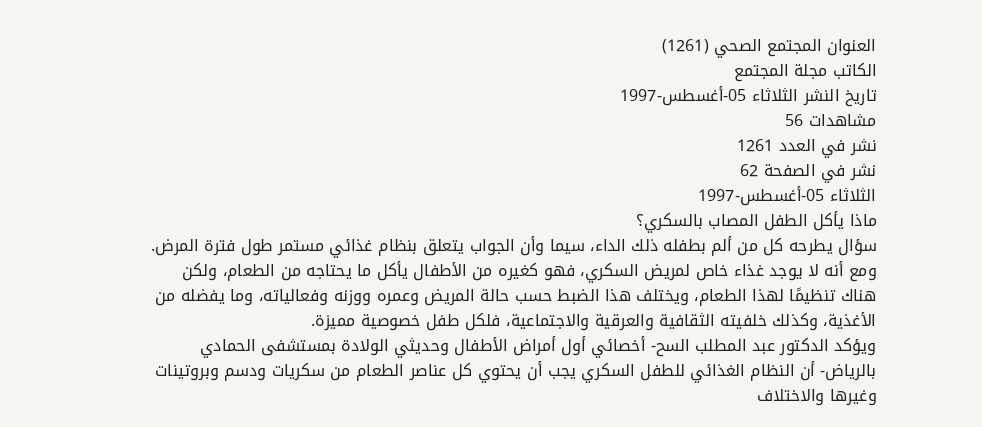العنوان المجتمع الصحي (1261)
الكاتب مجلة المجتمع
تاريخ النشر الثلاثاء 05-أغسطس-1997
مشاهدات 56
نشر في العدد 1261
نشر في الصفحة 62
الثلاثاء 05-أغسطس-1997
ماذا يأكل الطفل المصاب بالسكري؟
سؤال يطرحه كل من ألم بطفله ذلك الداء، سيما وأن الجواب يتعلق بنظام غذائي مستمر طول فترة المرض.
ومع أنه لا يوجد غذاء خاص لمريض السكري، فهو كغيره من الأطفال يأكل ما يحتاجه من الطعام، ولكن هناك تنظيمًا لهذا الطعام، ويختلف هذا الضبط حسب حالة المريض وعمره ووزنه وفعالياته، وما يفضله من الأغذية، وكذلك خلفيته الثقافية والعرقية والاجتماعية، فلكل طفل خصوصية مميزة.
ويؤكد الدكتور عبد المطلب السح- أخصائي أول أمراض الأطفال وحديثي الولادة بمستشفى الحمادي بالرياض- أن النظام الغذائي للطفل السكري يجب أن يحتوي كل عناصر الطعام من سكريات ودسم وبروتينات وغيرها والاختلاف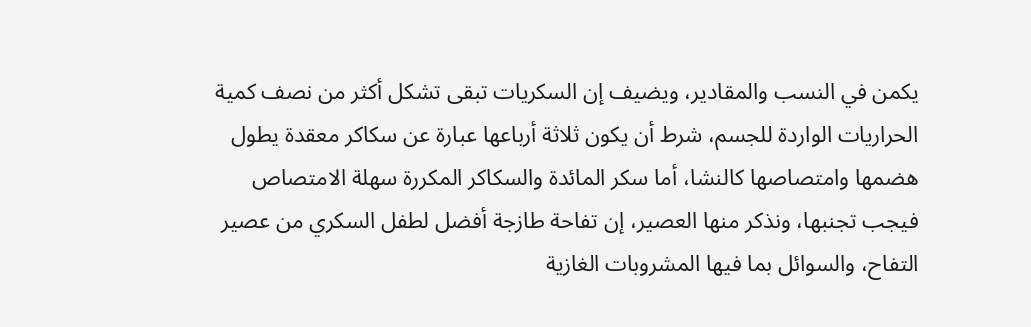يكمن في النسب والمقادير، ويضيف إن السكريات تبقى تشكل أكثر من نصف كمية الحراريات الواردة للجسم، شرط أن يكون ثلاثة أرباعها عبارة عن سكاكر معقدة يطول هضمها وامتصاصها كالنشا، أما سكر المائدة والسكاكر المكررة سهلة الامتصاص فيجب تجنبها، ونذكر منها العصير، إن تفاحة طازجة أفضل لطفل السكري من عصير التفاح، والسوائل بما فيها المشروبات الغازية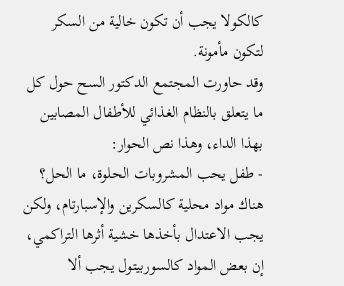كالكولا يجب أن تكون خالية من السكر لتكون مأمونة.
وقد حاورت المجتمع الدكتور السح حول كل ما يتعلق بالنظام الغذائي للأطفال المصابين بهذا الداء، وهذا نص الحوار:
- طفل يحب المشروبات الحلوة، ما الحل؟
هناك مواد محلية كالسكرين والإسبارتام، ولكن يجب الاعتدال بأخذها خشية أثرها التراكمي، إن بعض المواد كالسوربيتول يجب ألا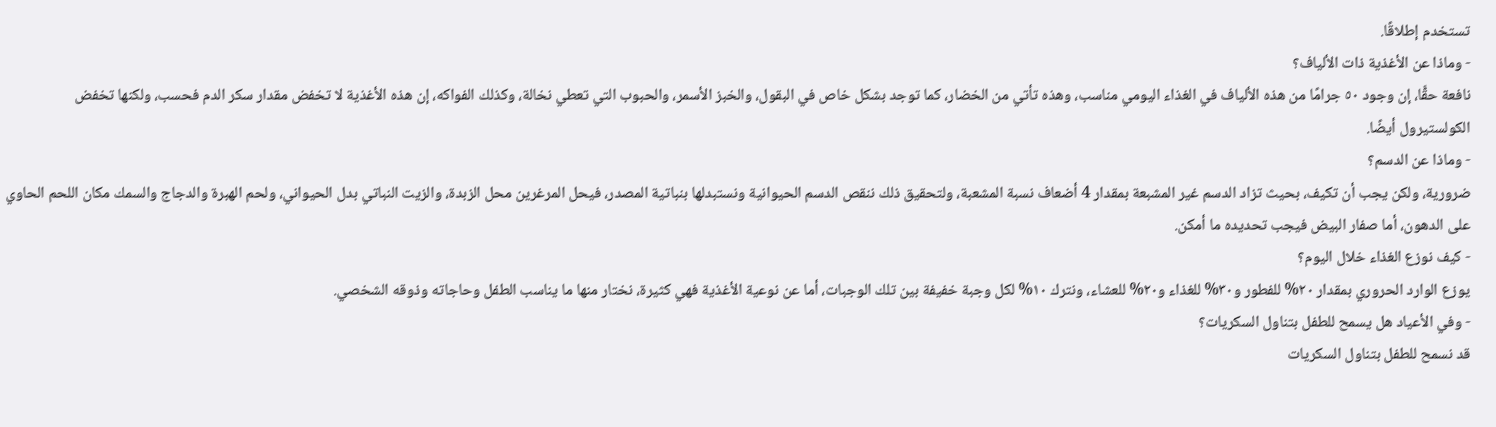تستخدم إطلاقًا.
- وماذا عن الأغذية ذات الألياف؟
نافعة حقًّا، إن وجود ٥٠ جرامًا من هذه الألياف في الغذاء اليومي مناسب، وهذه تأتي من الخضار، كما توجد بشكل خاص في البقول، والخبز الأسمر، والحبوب التي تعطي نخالة، وكذلك الفواكه، إن هذه الأغذية لا تخفض مقدار سكر الدم فحسب، ولكنها تخفض الكولستيرول أيضًا.
- وماذا عن الدسم؟
ضرورية، ولكن يجب أن تكيف، بحيث تزاد الدسم غير المشبعة بمقدار 4 أضعاف نسبة المشعبة، ولتحقيق ذلك ننقص الدسم الحيوانية ونستبدلها بنباتية المصدر، فيحل المرغرين محل الزبدة، والزيت النباتي بدل الحيواني، ولحم الهبرة والدجاج والسمك مكان اللحم الحاوي على الدهون، أما صفار البيض فيجب تحديده ما أمكن.
- كيف نوزع الغذاء خلال اليوم؟
يوزع الوارد الحروري بمقدار ۲۰% للفطور و۳۰% للغذاء و۲۰% للعشاء، ونترك ۱۰% لكل وجبة خفيفة بين تلك الوجبات، أما عن نوعية الأغذية فهي كثيرة، نختار منها ما يناسب الطفل وحاجاته وذوقه الشخصي.
- وفي الأعياد هل يسمح للطفل بتناول السكريات؟
قد نسمح للطفل بتناول السكريات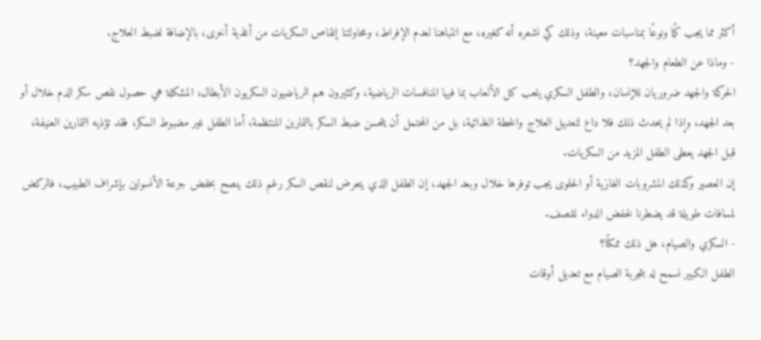أكثر مما يجب كمًا ونوعًا بمناسبات معينة، وذلك كي نشعره أنه كغيره، مع انتباهنا لعدم الإفراط، ومحاولتنا إنقاص السكريات من أغذية أخرى، بالإضافة لضبط العلاج.
- وماذا عن الطعام والجهد؟
الحركة والجهد ضروريان للإنسان، والطفل السكري يلعب كل الألعاب بما فيها المنافسات الرياضية، وكثيرون هم الرياضيون السكريون الأبطال، المشكلة هي حصول نقص سكر الدم خلال أو بعد الجهد، وإذا لم يحدث ذلك فلا داع لتعديل العلاج والخطة الغذائية، بل من المحتمل أن يتحسن ضبط السكر بالتمارين المنتظمة، أما الطفل غير مضبوط السكر، فقد تؤذيه التمارين العنيفة، قبل الجهد يعطى الطفل المزيد من السكريات.
إن العصير وكذلك المشروبات الغازية أو الحلوى يجب توفرها خلال وبعد الجهد، إن الطفل الذي يتعرض لنقص السكر رغم ذلك ينصح بخفض جرعة الأنسولين بإشراف الطبيب، فالركض لمسافات طويلة قد يضطرنا لخفض الدواء للنصف.
- السكري والصيام، هل ذلك ممكنًا؟
الطفل الكبير نسمح له بتجربة الصيام مع تعديل أوقات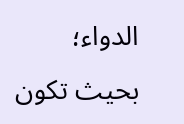الدواء؛ بحيث تكون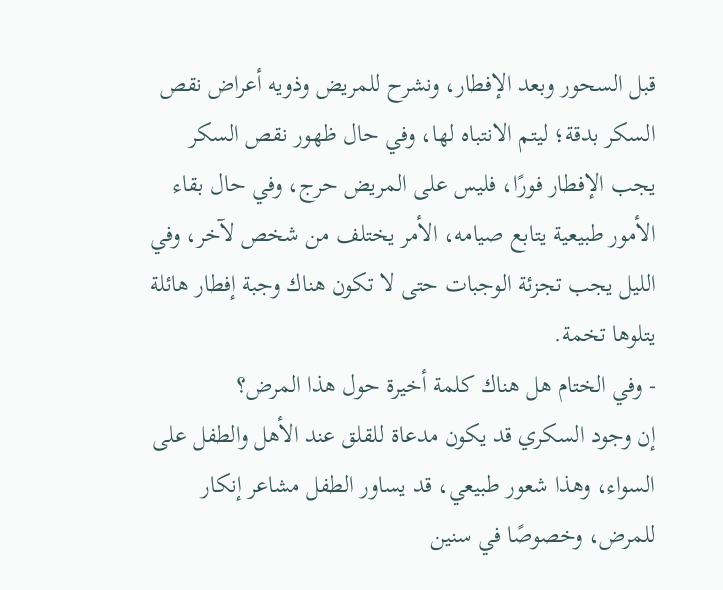قبل السحور وبعد الإفطار، ونشرح للمريض وذويه أعراض نقص السكر بدقة؛ ليتم الانتباه لها، وفي حال ظهور نقص السكر يجب الإفطار فورًا، فليس على المريض حرج، وفي حال بقاء الأمور طبيعية يتابع صيامه، الأمر يختلف من شخص لآخر، وفي الليل يجب تجزئة الوجبات حتى لا تكون هناك وجبة إفطار هائلة يتلوها تخمة.
- وفي الختام هل هناك كلمة أخيرة حول هذا المرض؟
إن وجود السكري قد يكون مدعاة للقلق عند الأهل والطفل على السواء، وهذا شعور طبيعي، قد يساور الطفل مشاعر إنكار للمرض، وخصوصًا في سنين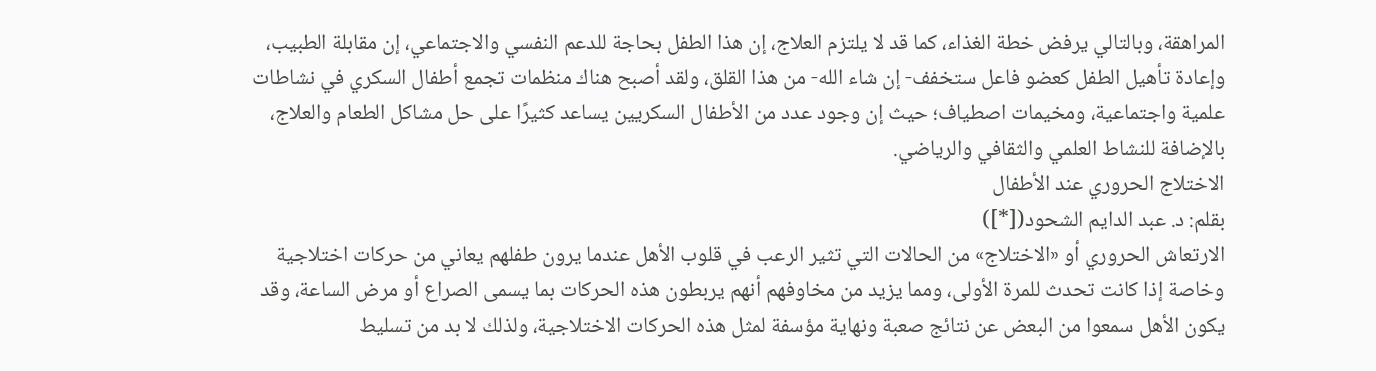المراهقة، وبالتالي يرفض خطة الغذاء، كما قد لا يلتزم العلاج، إن هذا الطفل بحاجة للدعم النفسي والاجتماعي، إن مقابلة الطبيب، وإعادة تأهيل الطفل كعضو فاعل ستخفف- إن شاء الله- من هذا القلق، ولقد أصبح هناك منظمات تجمع أطفال السكري في نشاطات علمية واجتماعية، ومخيمات اصطياف؛ حيث إن وجود عدد من الأطفال السكريين يساعد كثيرًا على حل مشاكل الطعام والعلاج، بالإضافة للنشاط العلمي والثقافي والرياضي.
الاختلاج الحروري عند الأطفال
بقلم: د. عبد الدايم الشحود([*])
الارتعاش الحروري أو «الاختلاج» من الحالات التي تثير الرعب في قلوب الأهل عندما يرون طفلهم يعاني من حركات اختلاجية وخاصة إذا كانت تحدث للمرة الأولى، ومما يزيد من مخاوفهم أنهم يربطون هذه الحركات بما يسمى الصراع أو مرض الساعة، وقد يكون الأهل سمعوا من البعض عن نتائج صعبة ونهاية مؤسفة لمثل هذه الحركات الاختلاجية، ولذلك لا بد من تسليط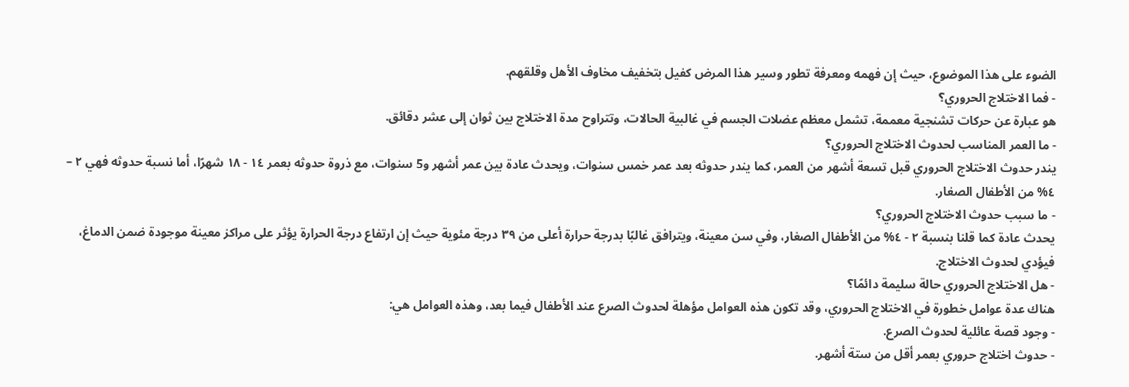الضوء على هذا الموضوع، حيث إن فهمه ومعرفة تطور وسير هذا المرض كفيل بتخفيف مخاوف الأهل وقلقهم.
- فما الاختلاج الحروري؟
هو عبارة عن حركات تشنجية معممة، تشمل معظم عضلات الجسم في غالبية الحالات، وتتراوح مدة الاختلاج بين ثوان إلى عشر دقائق.
- ما العمر المناسب لحدوث الاختلاج الحروري؟
يندر حدوث الاختلاج الحروري قبل تسعة أشهر من العمر، كما يندر حدوثه بعد عمر خمس سنوات، ويحدث عادة بين عمر أشهر و5 سنوات، مع ذروة حدوثه بعمر ١٤ - ١٨ شهرًا، أما نسبة حدوثه فهي ٢ – ٤% من الأطفال الصغار.
- ما سبب حدوث الاختلاج الحروري؟
يحدث عادة كما قلنا بنسبة ٢ - ٤% من الأطفال الصغار، وفي سن معينة، ويترافق غالبًا بدرجة حرارة أعلى من ٣٩ درجة مئوية حيث إن ارتفاع درجة الحرارة يؤثر على مراكز معينة موجودة ضمن الدماغ، فيؤدي لحدوث الاختلاج.
- هل الاختلاج الحروري حالة سليمة دائمًا؟
هناك عدة عوامل خطورة في الاختلاج الحروري، وقد تكون هذه العوامل مؤهلة لحدوث الصرع عند الأطفال فيما بعد، وهذه العوامل هي:
- وجود قصة عائلية لحدوث الصرع.
- حدوث اختلاج حروري بعمر أقل من ستة أشهر.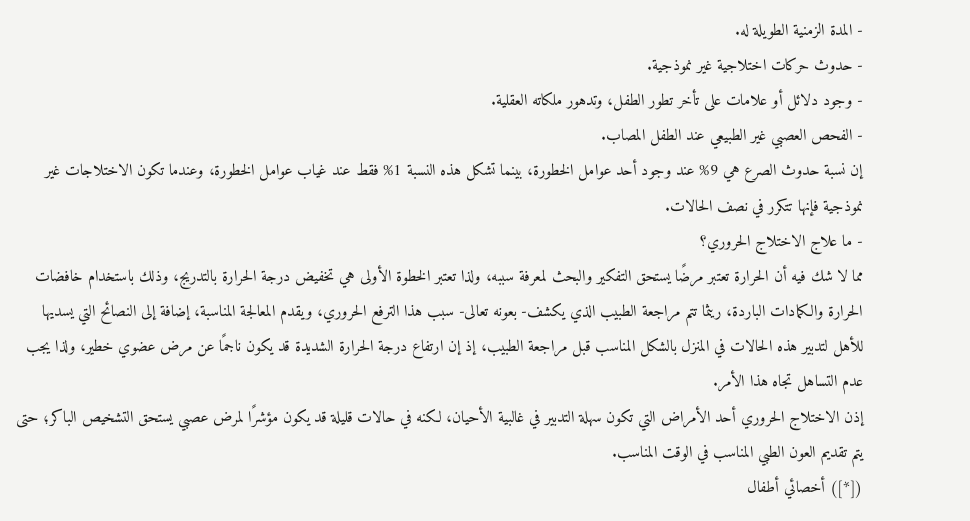- المدة الزمنية الطويلة له.
- حدوث حركات اختلاجية غير نموذجية.
- وجود دلائل أو علامات على تأخر تطور الطفل، وتدهور ملكاته العقلية.
- الفحص العصبي غير الطبيعي عند الطفل المصاب.
إن نسبة حدوث الصرع هي 9% عند وجود أحد عوامل الخطورة، بينما تشكل هذه النسبة 1% فقط عند غياب عوامل الخطورة، وعندما تكون الاختلاجات غير نموذجية فإنها تتكرر في نصف الحالات.
- ما علاج الاختلاج الحروري؟
مما لا شك فيه أن الحرارة تعتبر مرضًا يستحق التفكير والبحث لمعرفة سببه، ولذا تعتبر الخطوة الأولى هي تخفيض درجة الحرارة بالتدريج، وذلك باستخدام خافضات الحرارة والكمادات الباردة، ريثما تتم مراجعة الطبيب الذي يكشف- بعونه تعالى- سبب هذا الترفع الحروري، ويقدم المعالجة المناسبة، إضافة إلى النصائح التي يسديها للأهل لتدبير هذه الحالات في المنزل بالشكل المناسب قبل مراجعة الطبيب، إذ إن ارتفاع درجة الحرارة الشديدة قد يكون ناجمًا عن مرض عضوي خطير، ولذا يجب عدم التساهل تجاه هذا الأمر.
إذن الاختلاج الحروري أحد الأمراض التي تكون سهلة التدبير في غالبية الأحيان، لكنه في حالات قليلة قد يكون مؤشرًا لمرض عصبي يستحق التشخيص الباكر؛ حتى يتم تقديم العون الطبي المناسب في الوقت المناسب.
([*]) أخصائي أطفال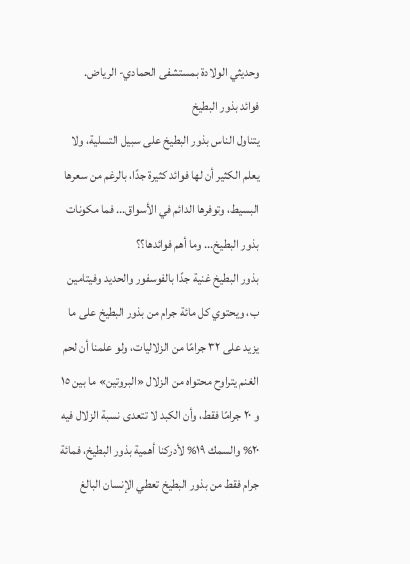وحديثي الولادة بمستشفى الحمادي- الرياض.
فوائد بذور البطيخ
يتناول الناس بذور البطيخ على سبيل التسلية، ولا يعلم الكثير أن لها فوائد كثيرة جدًا، بالرغم من سعرها البسيط، وتوفرها الدائم في الأسواق... فما مكونات بذور البطيخ... وما أهم فوائدها؟؟
بذور البطيخ غنية جدًا بالفوسفور والحديد وفيتامين ب، ويحتوي كل مائة جرام من بذور البطيخ على ما يزيد على ٣٢ جرامًا من الزلاليات، ولو علمنا أن لحم الغنم يتراوح محتواه من الزلال «البروتين» ما بين ۱٥ و ۲۰ جرامًا فقط، وأن الكبد لا تتعدى نسبة الزلال فيه ٢٠% والسمك ۱۹% لأدركنا أهمية بذور البطيخ، فمائة جرام فقط من بذور البطيخ تعطي الإنسان البالغ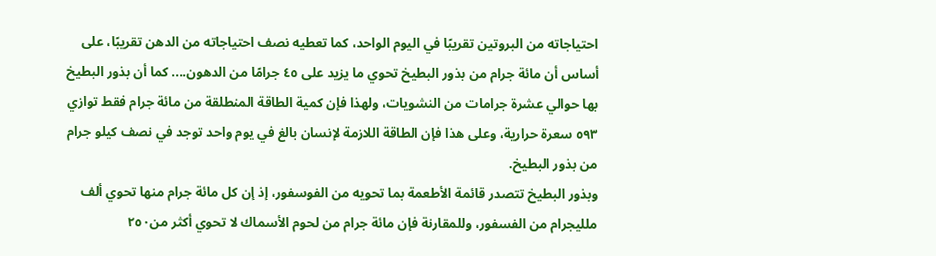احتياجاته من البروتين تقريبًا في اليوم الواحد، كما تعطيه نصف احتياجاته من الدهن تقريبًا، على أساس أن مائة جرام من بذور البطيخ تحوي ما يزيد على ٤٥ جرامًا من الدهون.... كما أن بذور البطيخ بها حوالي عشرة جرامات من النشويات، ولهذا فإن كمية الطاقة المنطلقة من مائة جرام فقط توازي ٥٩٣ سعرة حرارية، وعلى هذا فإن الطاقة اللازمة لإنسان بالغ في يوم واحد توجد في نصف كيلو جرام من بذور البطيخ.
وبذور البطيخ تتصدر قائمة الأطعمة بما تحويه من الفوسفور، إذ إن كل مائة جرام منها تحوي ألف ملليجرام من الفسفور، وللمقارنة فإن مائة جرام من لحوم الأسماك لا تحوي أكثر من٢٥٠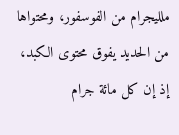ملليجرام من الفوسفور، ومحتواها من الحديد يفوق محتوى الكبد، إذ إن كل مائة جرام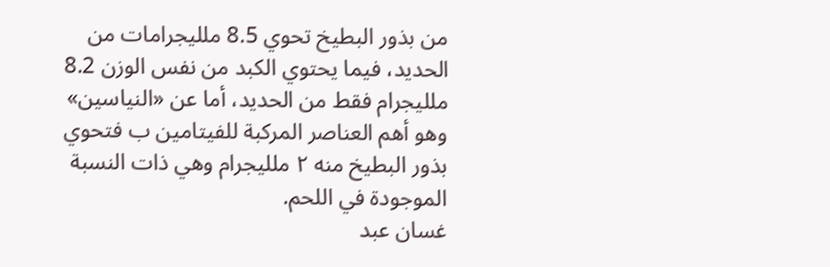من بذور البطيخ تحوي 8.5 ملليجرامات من الحديد، فيما يحتوي الكبد من نفس الوزن 8.2 ملليجرام فقط من الحديد، أما عن «النياسين» وهو أهم العناصر المركبة للفيتامين ب فتحوي بذور البطيخ منه ٢ ملليجرام وهي ذات النسبة الموجودة في اللحم.
غسان عبد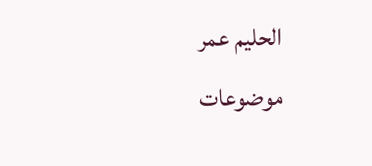الحليم عمر
موضوعات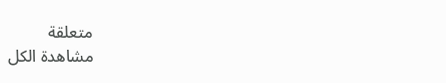متعلقة
مشاهدة الكل